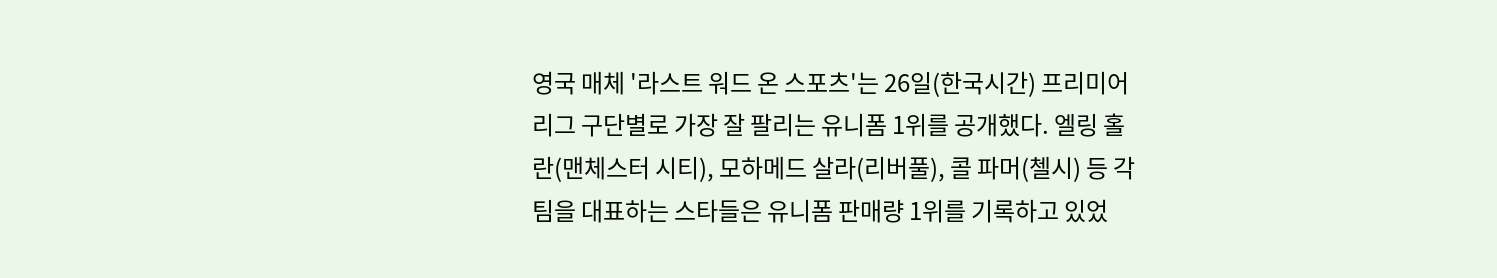영국 매체 '라스트 워드 온 스포츠'는 26일(한국시간) 프리미어리그 구단별로 가장 잘 팔리는 유니폼 1위를 공개했다. 엘링 홀란(맨체스터 시티), 모하메드 살라(리버풀), 콜 파머(첼시) 등 각 팀을 대표하는 스타들은 유니폼 판매량 1위를 기록하고 있었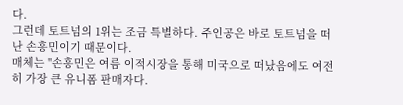다.
그런데 토트넘의 1위는 조금 특별하다. 주인공은 바로 토트넘을 떠난 손흥민이기 때문이다.
매체는 "손흥민은 여름 이적시장을 통해 미국으로 떠났음에도 여전히 가장 큰 유니폼 판매자다.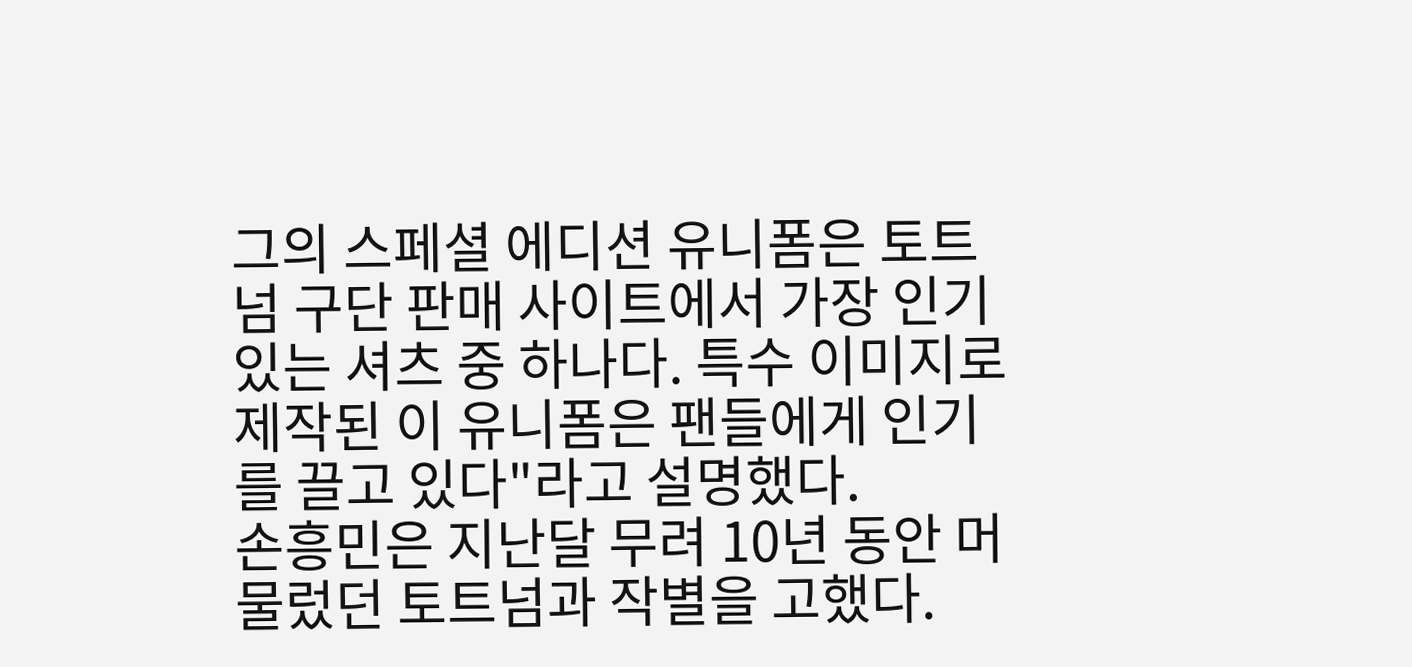그의 스페셜 에디션 유니폼은 토트넘 구단 판매 사이트에서 가장 인기 있는 셔츠 중 하나다. 특수 이미지로 제작된 이 유니폼은 팬들에게 인기를 끌고 있다"라고 설명했다.
손흥민은 지난달 무려 10년 동안 머물렀던 토트넘과 작별을 고했다.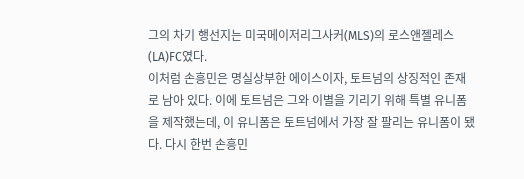그의 차기 행선지는 미국메이저리그사커(MLS)의 로스앤젤레스(LA)FC였다.
이처럼 손흥민은 명실상부한 에이스이자, 토트넘의 상징적인 존재로 남아 있다. 이에 토트넘은 그와 이별을 기리기 위해 특별 유니폼을 제작했는데, 이 유니폼은 토트넘에서 가장 잘 팔리는 유니폼이 됐다. 다시 한번 손흥민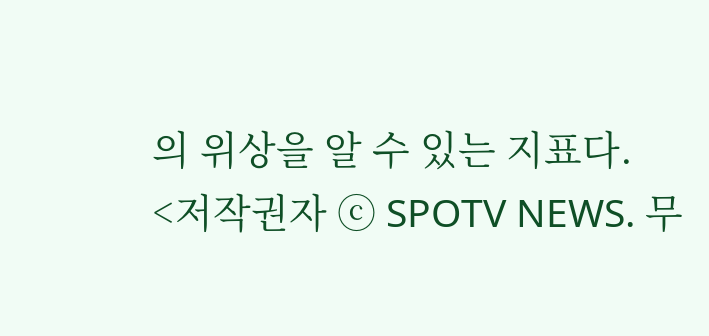의 위상을 알 수 있는 지표다.
<저작권자 ⓒ SPOTV NEWS. 무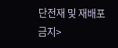단전재 및 재배포 금지>